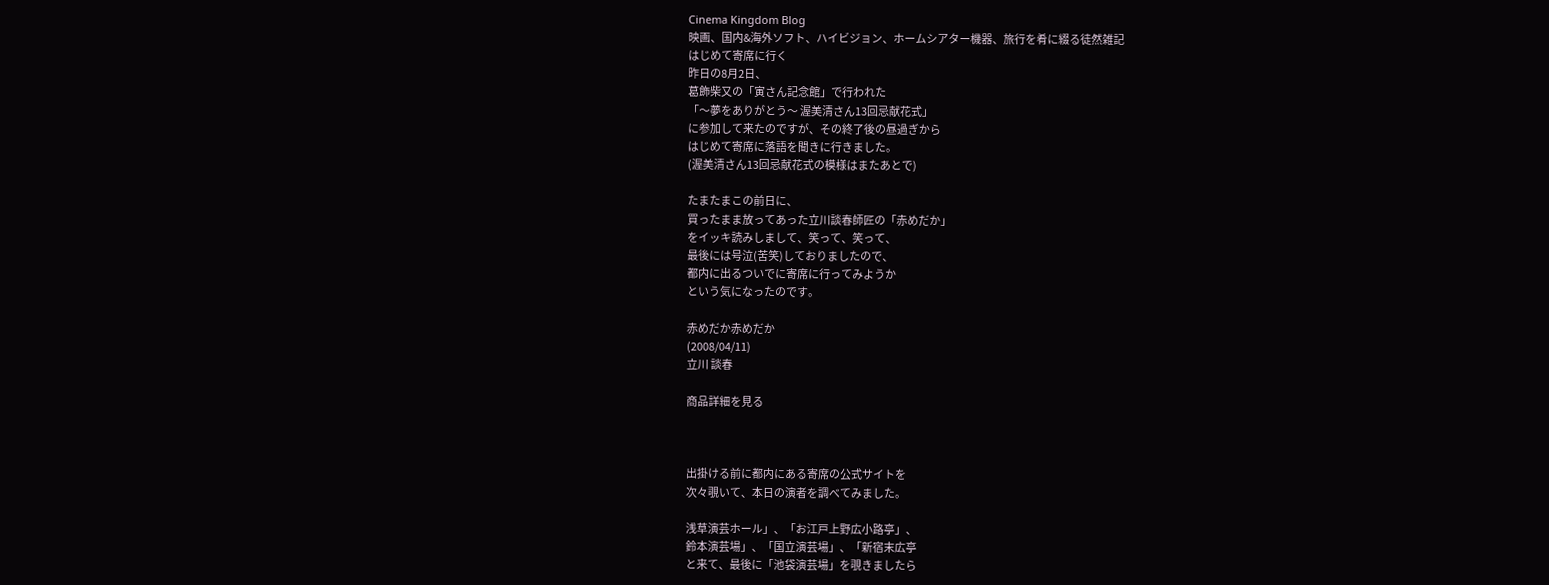Cinema Kingdom Blog
映画、国内&海外ソフト、ハイビジョン、ホームシアター機器、旅行を肴に綴る徒然雑記
はじめて寄席に行く
昨日の8月2日、
葛飾柴又の「寅さん記念館」で行われた
「〜夢をありがとう〜 渥美清さん13回忌献花式」
に参加して来たのですが、その終了後の昼過ぎから
はじめて寄席に落語を聞きに行きました。
(渥美清さん13回忌献花式の模様はまたあとで)

たまたまこの前日に、
買ったまま放ってあった立川談春師匠の「赤めだか」
をイッキ読みしまして、笑って、笑って、
最後には号泣(苦笑)しておりましたので、
都内に出るついでに寄席に行ってみようか
という気になったのです。

赤めだか赤めだか
(2008/04/11)
立川 談春

商品詳細を見る



出掛ける前に都内にある寄席の公式サイトを
次々覗いて、本日の演者を調べてみました。

浅草演芸ホール」、「お江戸上野広小路亭」、
鈴本演芸場」、「国立演芸場」、「新宿末広亭
と来て、最後に「池袋演芸場」を覗きましたら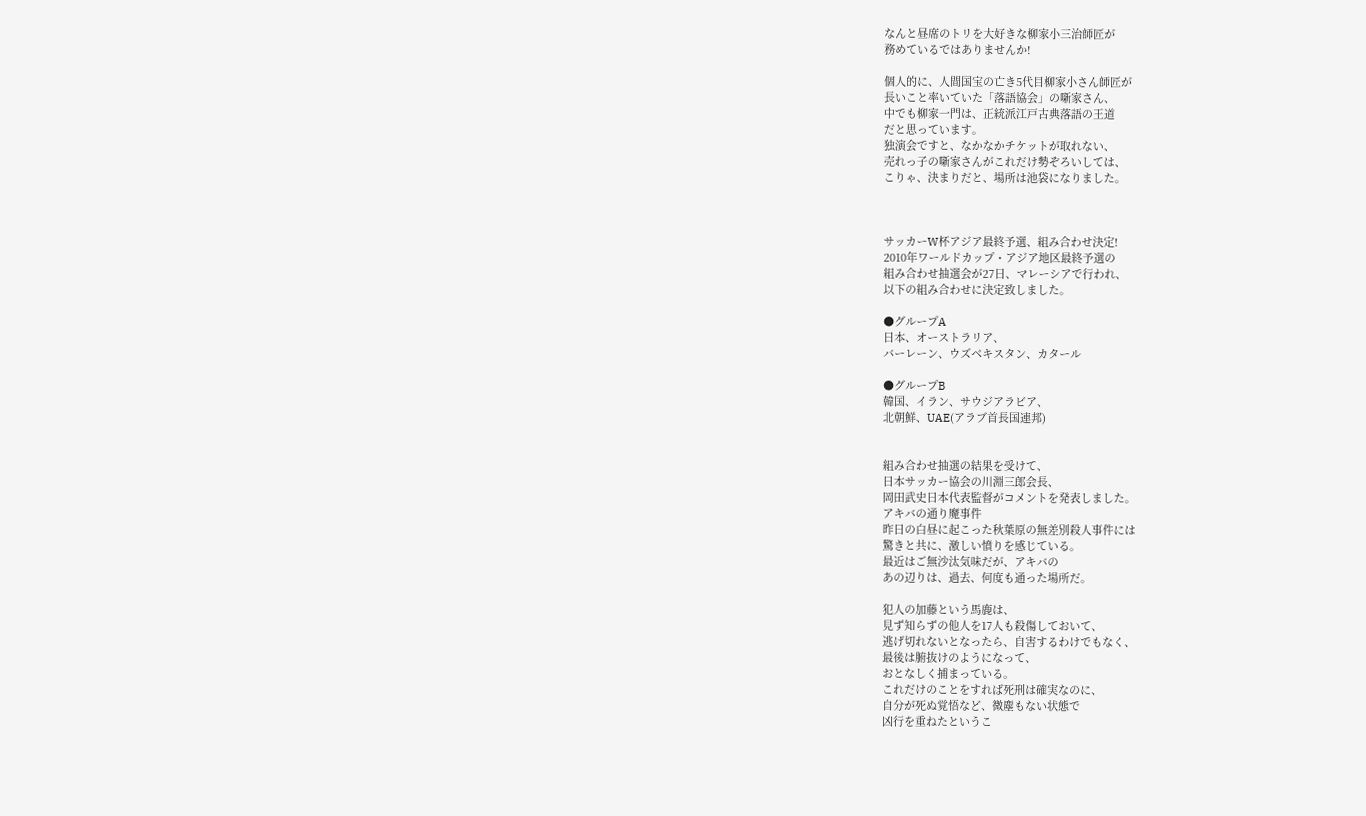なんと昼席のトリを大好きな柳家小三治師匠が
務めているではありませんか!

個人的に、人間国宝の亡き5代目柳家小さん師匠が
長いこと率いていた「落語協会」の噺家さん、
中でも柳家一門は、正統派江戸古典落語の王道
だと思っています。
独演会ですと、なかなかチケットが取れない、
売れっ子の噺家さんがこれだけ勢ぞろいしては、
こりゃ、決まりだと、場所は池袋になりました。



サッカーW杯アジア最終予選、組み合わせ決定!
2010年ワールドカップ・アジア地区最終予選の
組み合わせ抽選会が27日、マレーシアで行われ、
以下の組み合わせに決定致しました。

●グループA
日本、オーストラリア、
バーレーン、ウズベキスタン、カタール

●グループB
韓国、イラン、サウジアラビア、
北朝鮮、UAE(アラブ首長国連邦)


組み合わせ抽選の結果を受けて、
日本サッカー協会の川淵三郎会長、
岡田武史日本代表監督がコメントを発表しました。
アキバの通り魔事件
昨日の白昼に起こった秋葉原の無差別殺人事件には
驚きと共に、激しい憤りを感じている。
最近はご無沙汰気味だが、アキバの
あの辺りは、過去、何度も通った場所だ。

犯人の加藤という馬鹿は、
見ず知らずの他人を17人も殺傷しておいて、
逃げ切れないとなったら、自害するわけでもなく、
最後は腑抜けのようになって、
おとなしく捕まっている。
これだけのことをすれば死刑は確実なのに、
自分が死ぬ覚悟など、微塵もない状態で
凶行を重ねたというこ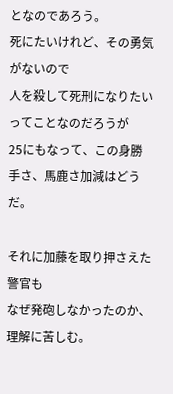となのであろう。
死にたいけれど、その勇気がないので
人を殺して死刑になりたいってことなのだろうが
25にもなって、この身勝手さ、馬鹿さ加減はどうだ。

それに加藤を取り押さえた警官も
なぜ発砲しなかったのか、理解に苦しむ。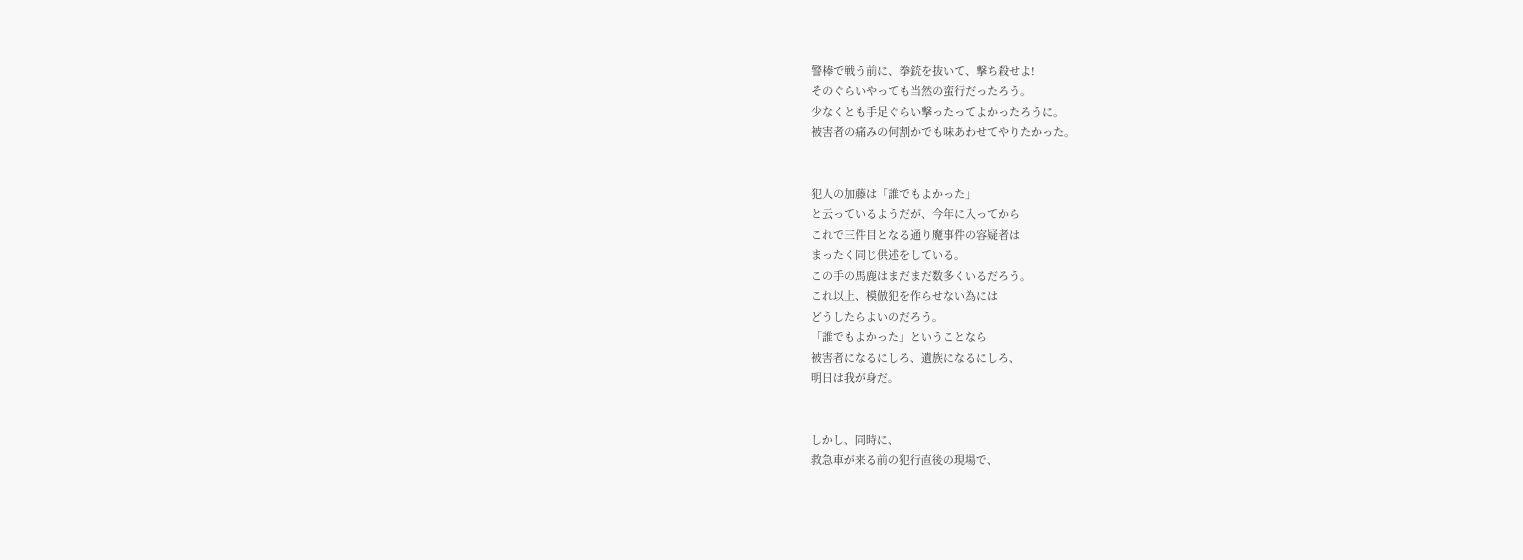警棒で戦う前に、拳銃を抜いて、撃ち殺せよ!
そのぐらいやっても当然の蛮行だったろう。
少なくとも手足ぐらい撃ったってよかったろうに。
被害者の痛みの何割かでも味あわせてやりたかった。


犯人の加藤は「誰でもよかった」
と云っているようだが、今年に入ってから
これで三件目となる通り魔事件の容疑者は
まったく同じ供述をしている。
この手の馬鹿はまだまだ数多くいるだろう。
これ以上、模倣犯を作らせない為には
どうしたらよいのだろう。
「誰でもよかった」ということなら
被害者になるにしろ、遺族になるにしろ、
明日は我が身だ。


しかし、同時に、
救急車が来る前の犯行直後の現場で、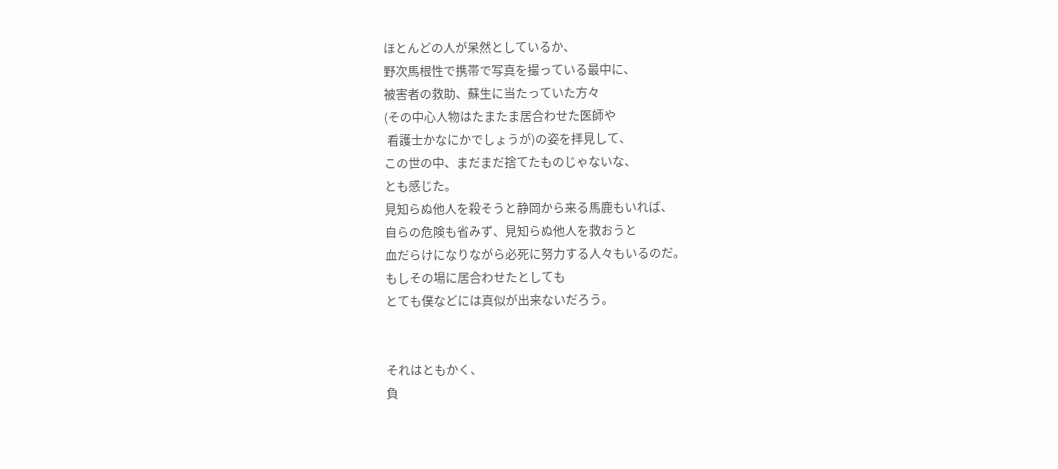ほとんどの人が呆然としているか、
野次馬根性で携帯で写真を撮っている最中に、
被害者の救助、蘇生に当たっていた方々
(その中心人物はたまたま居合わせた医師や
 看護士かなにかでしょうが)の姿を拝見して、
この世の中、まだまだ捨てたものじゃないな、
とも感じた。
見知らぬ他人を殺そうと静岡から来る馬鹿もいれば、
自らの危険も省みず、見知らぬ他人を救おうと
血だらけになりながら必死に努力する人々もいるのだ。
もしその場に居合わせたとしても
とても僕などには真似が出来ないだろう。


それはともかく、
負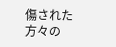傷された方々の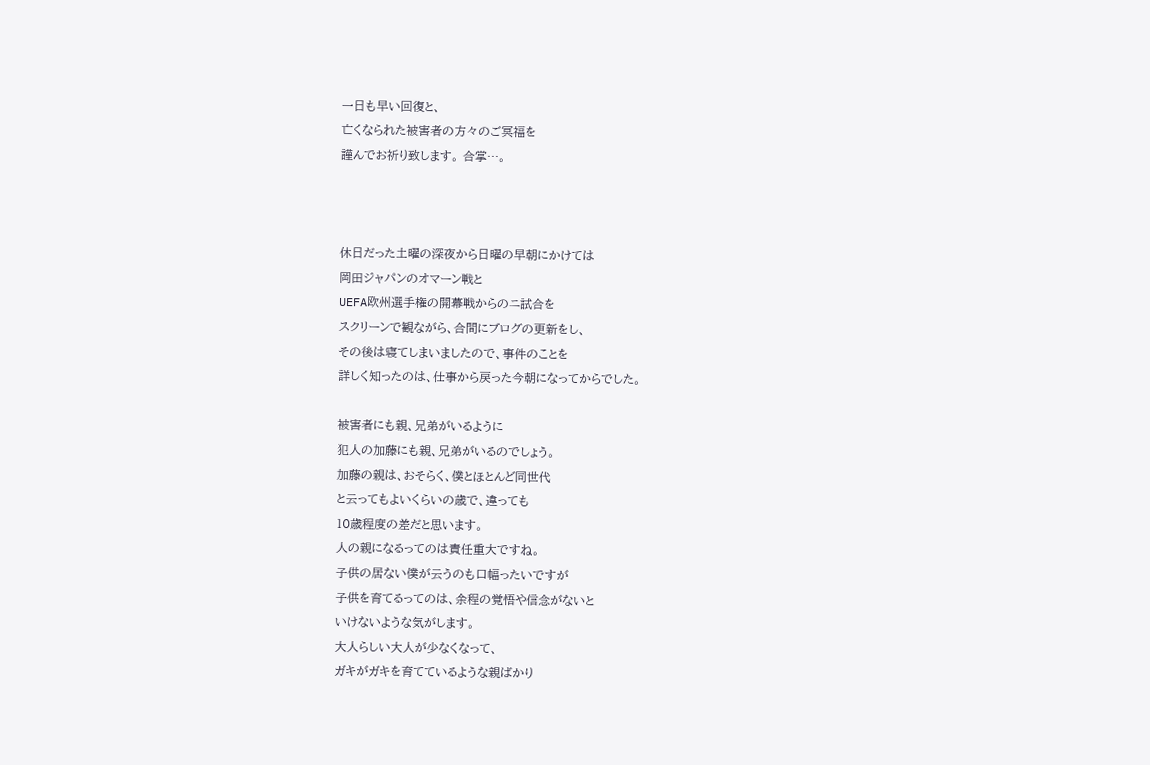一日も早い回復と、
亡くなられた被害者の方々のご冥福を
謹んでお祈り致します。 合掌…。



休日だった土曜の深夜から日曜の早朝にかけては
岡田ジャパンのオマーン戦と
UEFA欧州選手権の開幕戦からのニ試合を
スクリーンで観ながら、合間にブログの更新をし、
その後は寝てしまいましたので、事件のことを
詳しく知ったのは、仕事から戻った今朝になってからでした。

被害者にも親、兄弟がいるように
犯人の加藤にも親、兄弟がいるのでしょう。
加藤の親は、おそらく、僕とほとんど同世代
と云ってもよいくらいの歳で、違っても
10歳程度の差だと思います。
人の親になるってのは責任重大ですね。
子供の居ない僕が云うのも口幅ったいですが
子供を育てるってのは、余程の覚悟や信念がないと
いけないような気がします。
大人らしい大人が少なくなって、
ガキがガキを育てているような親ばかり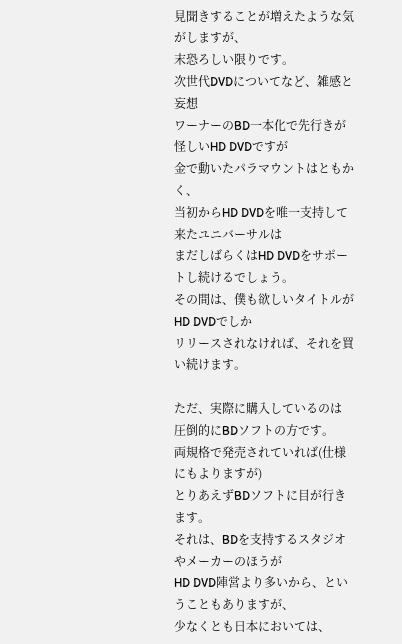見聞きすることが増えたような気がしますが、
末恐ろしい限りです。
次世代DVDについてなど、雑感と妄想
ワーナーのBD一本化で先行きが怪しいHD DVDですが
金で動いたパラマウントはともかく、
当初からHD DVDを唯一支持して来たユニバーサルは
まだしばらくはHD DVDをサポートし続けるでしょう。
その間は、僕も欲しいタイトルがHD DVDでしか
リリースされなければ、それを買い続けます。

ただ、実際に購入しているのは
圧倒的にBDソフトの方です。
両規格で発売されていれば(仕様にもよりますが)
とりあえずBDソフトに目が行きます。
それは、BDを支持するスタジオやメーカーのほうが
HD DVD陣営より多いから、ということもありますが、
少なくとも日本においては、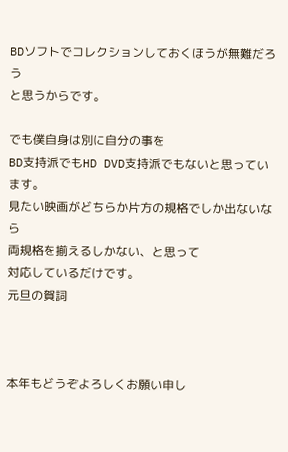BDソフトでコレクションしておくほうが無難だろう
と思うからです。

でも僕自身は別に自分の事を
BD支持派でもHD DVD支持派でもないと思っています。
見たい映画がどちらか片方の規格でしか出ないなら
両規格を揃えるしかない、と思って
対応しているだけです。
元旦の賀詞



本年もどうぞよろしくお願い申し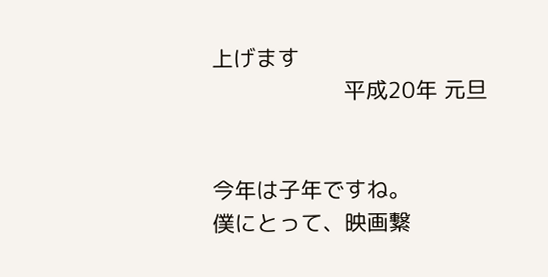上げます
                      平成20年 元旦


今年は子年ですね。
僕にとって、映画繋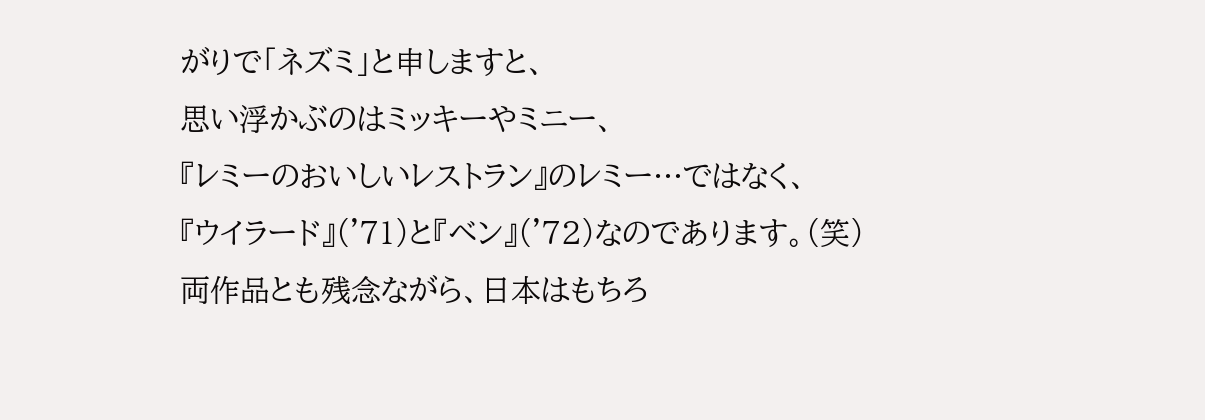がりで「ネズミ」と申しますと、
思い浮かぶのはミッキーやミニー、
『レミーのおいしいレストラン』のレミー…ではなく、
『ウイラード』('71)と『ベン』('72)なのであります。(笑)
両作品とも残念ながら、日本はもちろ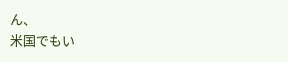ん、
米国でもい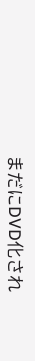まだにDVD化され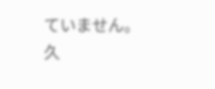ていません。
久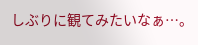しぶりに観てみたいなぁ…。